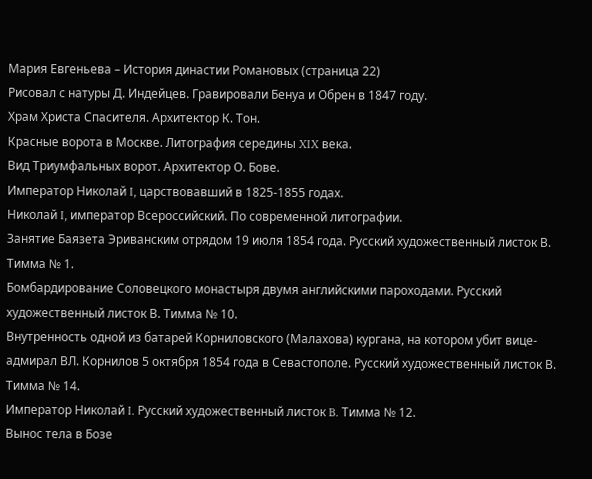Мария Евгеньева – История династии Романовых (страница 22)
Рисовал с натуры Д. Индейцев. Гравировали Бенуа и Обрен в 1847 году.
Храм Христа Спасителя. Архитектор К. Тон.
Красные ворота в Москве. Литография середины XIX века.
Вид Триумфальных ворот. Архитектор О. Бове.
Император Николай I, царствовавший в 1825-1855 годах.
Николай I, император Всероссийский. По современной литографии.
Занятие Баязета Эриванским отрядом 19 июля 1854 года. Русский художественный листок В. Тимма № 1.
Бомбардирование Соловецкого монастыря двумя английскими пароходами. Русский художественный листок В. Тимма № 10.
Внутренность одной из батарей Корниловского (Малахова) кургана, на котором убит вице-адмирал ВЛ. Корнилов 5 октября 1854 года в Севастополе. Русский художественный листок В. Тимма № 14.
Император Николай I. Русский художественный листок B. Тимма № 12.
Вынос тела в Бозе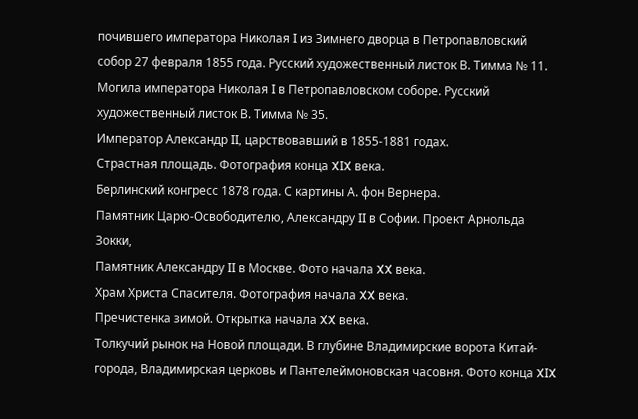почившего императора Николая I из Зимнего дворца в Петропавловский собор 27 февраля 1855 года. Русский художественный листок В. Тимма № 11.
Могила императора Николая I в Петропавловском соборе. Русский художественный листок В. Тимма № 35.
Император Александр II, царствовавший в 1855-1881 годах.
Страстная площадь. Фотография конца XIX века.
Берлинский конгресс 1878 года. С картины А. фон Вернера.
Памятник Царю-Освободителю, Александру II в Софии. Проект Арнольда Зокки,
Памятник Александру II в Москве. Фото начала XX века.
Храм Христа Спасителя. Фотография начала XX века.
Пречистенка зимой. Открытка начала XX века.
Толкучий рынок на Новой площади. В глубине Владимирские ворота Китай-города, Владимирская церковь и Пантелеймоновская часовня. Фото конца XIX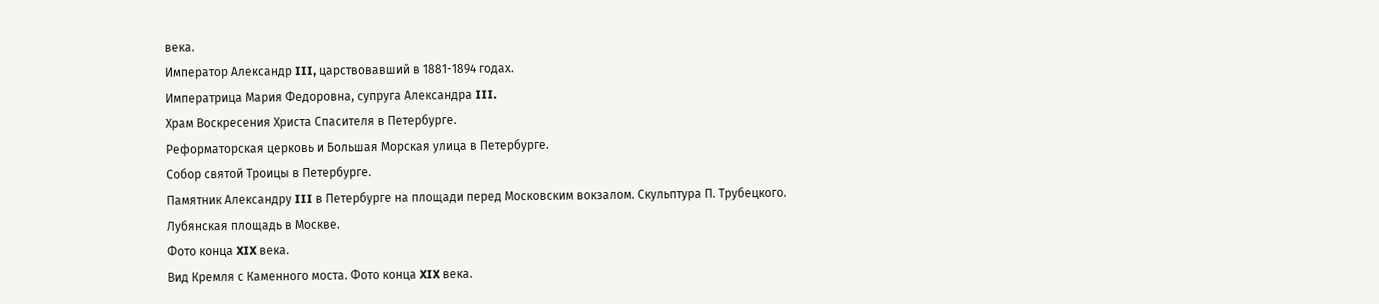века.
Император Александр III, царствовавший в 1881-1894 годах.
Императрица Мария Федоровна, супруга Александра III.
Храм Воскресения Христа Спасителя в Петербурге.
Реформаторская церковь и Большая Морская улица в Петербурге.
Собор святой Троицы в Петербурге.
Памятник Александру III в Петербурге на площади перед Московским вокзалом. Скульптура П. Трубецкого.
Лубянская площадь в Москве.
Фото конца XIX века.
Вид Кремля с Каменного моста. Фото конца XIX века.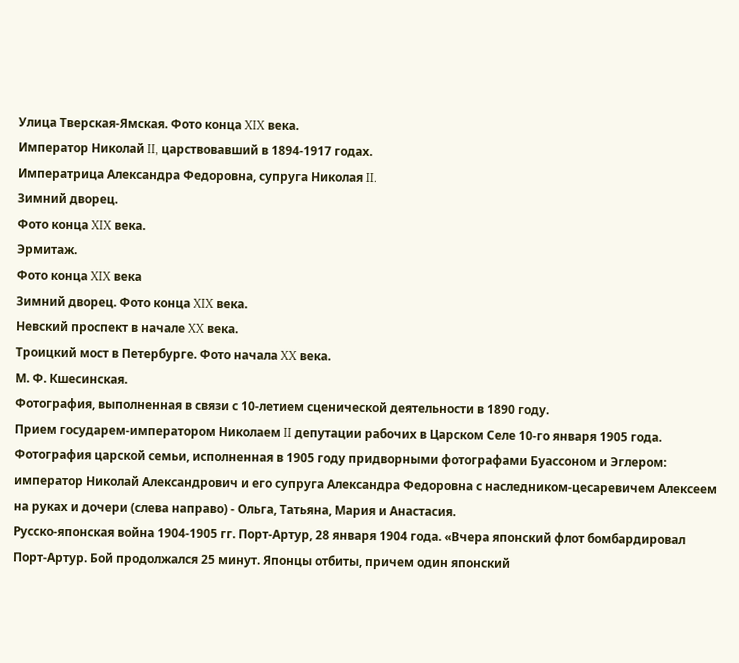Улица Тверская-Ямская. Фото конца XIX века.
Император Николай II, царствовавший в 1894-1917 годах.
Императрица Александра Федоровна, супруга Николая II.
Зимний дворец.
Фото конца XIX века.
Эрмитаж.
Фото конца XIX века
Зимний дворец. Фото конца XIX века.
Невский проспект в начале XX века.
Троицкий мост в Петербурге. Фото начала XX века.
М. Ф. Кшесинская.
Фотография, выполненная в связи с 10-летием сценической деятельности в 1890 году.
Прием государем-императором Николаем II депутации рабочих в Царском Селе 10-го января 1905 года.
Фотография царской семьи, исполненная в 1905 году придворными фотографами Буассоном и Эглером: император Николай Александрович и его супруга Александра Федоровна с наследником-цесаревичем Алексеем на руках и дочери (слева направо) - Ольга, Татьяна, Мария и Анастасия.
Русско-японская война 1904-1905 гг. Порт-Артур, 28 января 1904 года. «Вчера японский флот бомбардировал Порт-Артур. Бой продолжался 25 минут. Японцы отбиты, причем один японский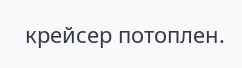крейсер потоплен.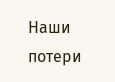Наши потери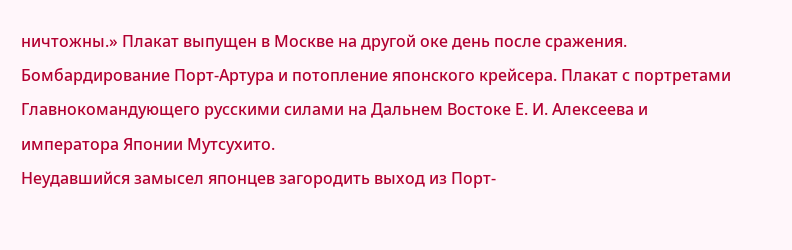ничтожны.» Плакат выпущен в Москве на другой оке день после сражения.
Бомбардирование Порт-Артура и потопление японского крейсера. Плакат с портретами Главнокомандующего русскими силами на Дальнем Востоке Е. И. Алексеева и императора Японии Мутсухито.
Неудавшийся замысел японцев загородить выход из Порт-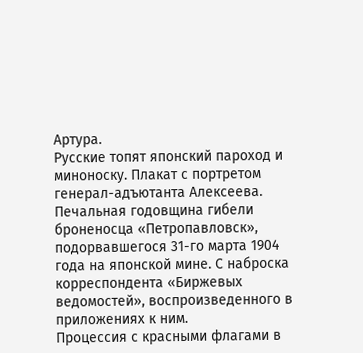Артура.
Русские топят японский пароход и миноноску. Плакат с портретом генерал-адъютанта Алексеева.
Печальная годовщина гибели броненосца «Петропавловск», подорвавшегося 31-го марта 1904 года на японской мине. С наброска корреспондента «Биржевых ведомостей», воспроизведенного в приложениях к ним.
Процессия с красными флагами в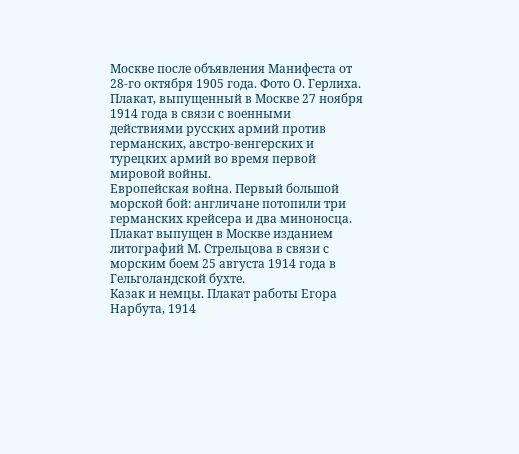Москве после объявления Манифеста от 28-го октября 1905 года. Фото О. Герлиха.
Плакат, выпущенный в Москве 27 ноября 1914 года в связи с военными действиями русских армий против германских, австро-венгерских и турецких армий во время первой мировой войны.
Европейская война. Первый большой морской бой: англичане потопили три германских крейсера и два миноносца. Плакат выпущен в Москве изданием литографий М. Стрельцова в связи с морским боем 25 августа 1914 года в Гельголандской бухте.
Казак и немцы. Плакат работы Егора Нарбута, 1914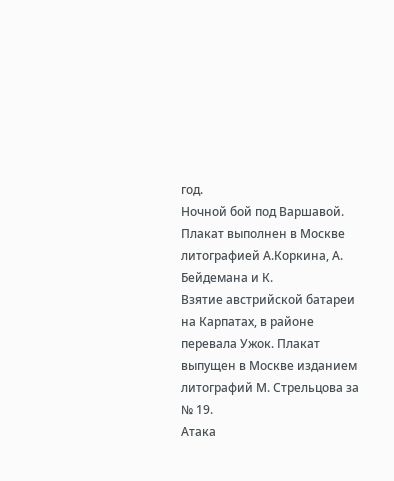год.
Ночной бой под Варшавой. Плакат выполнен в Москве литографией А.Коркина, А. Бейдемана и К.
Взятие австрийской батареи на Карпатах, в районе перевала Ужок. Плакат выпущен в Москве изданием литографий М. Стрельцова за № 19.
Атака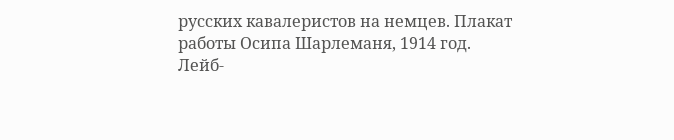русских кавалеристов на немцев. Плакат работы Осипа Шарлеманя, 1914 год.
Лейб-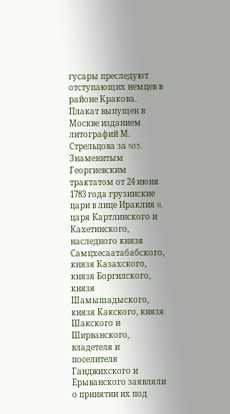гусары преследуют отступающих немцев в районе Кракова. Плакат выпущен в Москве изданием литографий М. Стрельцова за N15.
Знаменитым Георгиевским трактатом от 24 июня 1783 года грузинские цари в лице Ираклия II, царя Картлинского и Кахетинского, наследного князя Самцхесаатабабского, князя Казахского, князя Боргилского, князя Шамышадыского, князя Какского, князя Шакского и Ширванского, владетеля и поселителя Ганджихского и Ерыванского заявляли о принятии их под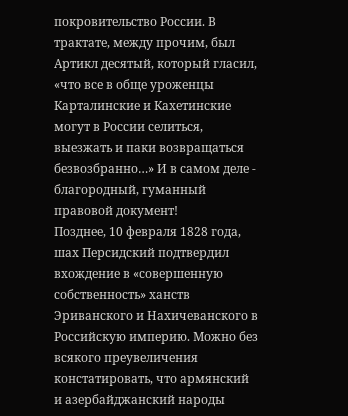покровительство России. В трактате, между прочим, был Артикл десятый, который гласил, «что все в обще уроженцы Карталинские и Кахетинские могут в России селиться, выезжать и паки возвращаться безвозбранно…» И в самом деле - благородный, гуманный правовой документ!
Позднее, 10 февраля 1828 года, шах Персидский подтвердил вхождение в «совершенную собственность» ханств Эриванского и Нахичеванского в Российскую империю. Можно без всякого преувеличения констатировать, что армянский и азербайджанский народы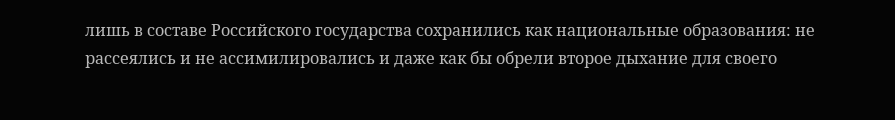лишь в составе Российского государства сохранились как национальные образования: не рассеялись и не ассимилировались и даже как бы обрели второе дыхание для своего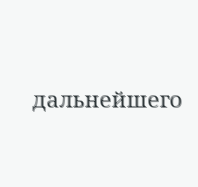дальнейшего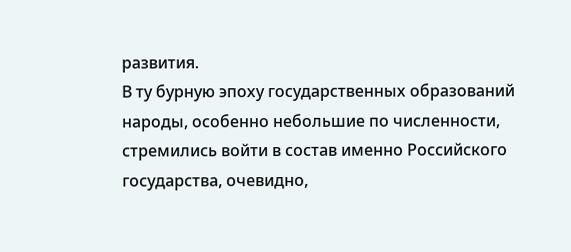развития.
В ту бурную эпоху государственных образований народы, особенно небольшие по численности, стремились войти в состав именно Российского государства, очевидно,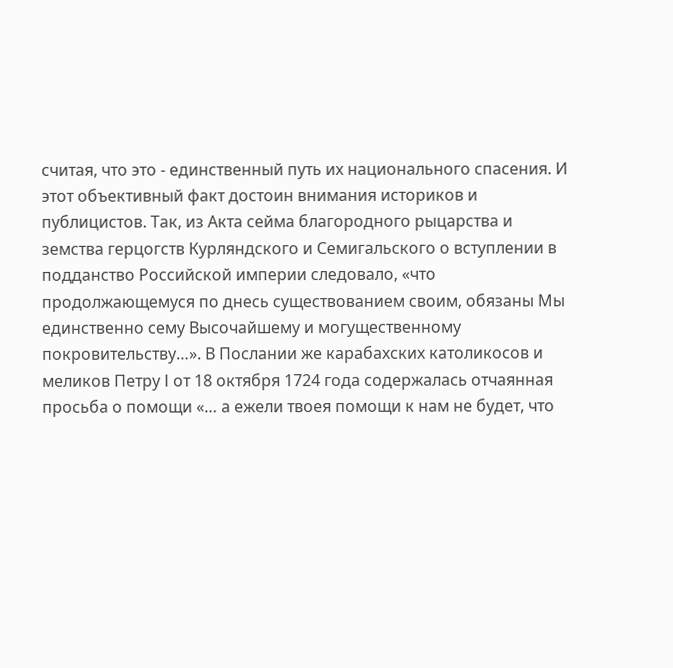считая, что это - единственный путь их национального спасения. И этот объективный факт достоин внимания историков и публицистов. Так, из Акта сейма благородного рыцарства и земства герцогств Курляндского и Семигальского о вступлении в подданство Российской империи следовало, «что продолжающемуся по днесь существованием своим, обязаны Мы единственно сему Высочайшему и могущественному покровительству…». В Послании же карабахских католикосов и меликов Петру I от 18 октября 1724 года содержалась отчаянная просьба о помощи «… а ежели твоея помощи к нам не будет, что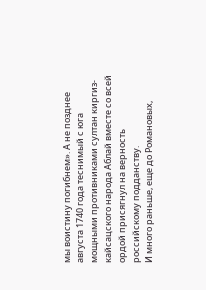мы воистину погибнем». А не позднее августа 1740 года теснимый с юга мощными противниками султан киргиз-кайсацского народа Аблай вместе со всей ордой присягнул на верность российскому подданству.
И много раньше, еще до Романовых,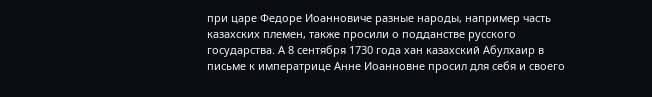при царе Федоре Иоанновиче разные народы, например часть казахских племен, также просили о подданстве русского государства. А 8 сентября 1730 года хан казахский Абулхаир в письме к императрице Анне Иоанновне просил для себя и своего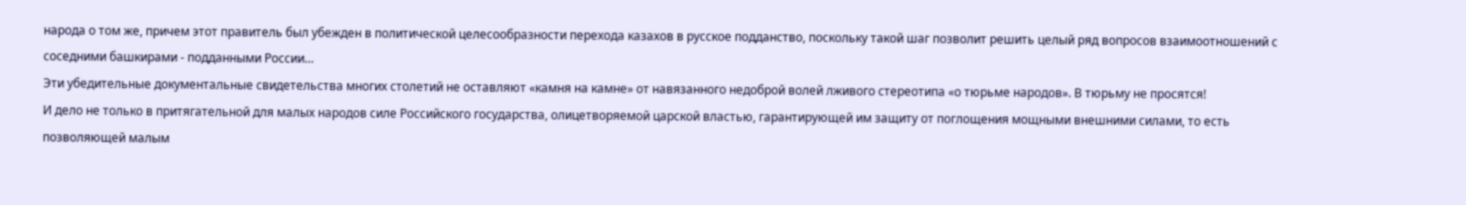народа о том же, причем этот правитель был убежден в политической целесообразности перехода казахов в русское подданство, поскольку такой шаг позволит решить целый ряд вопросов взаимоотношений с соседними башкирами - подданными России…
Эти убедительные документальные свидетельства многих столетий не оставляют «камня на камне» от навязанного недоброй волей лживого стереотипа «о тюрьме народов». В тюрьму не просятся!
И дело не только в притягательной для малых народов силе Российского государства, олицетворяемой царской властью, гарантирующей им защиту от поглощения мощными внешними силами, то есть позволяющей малым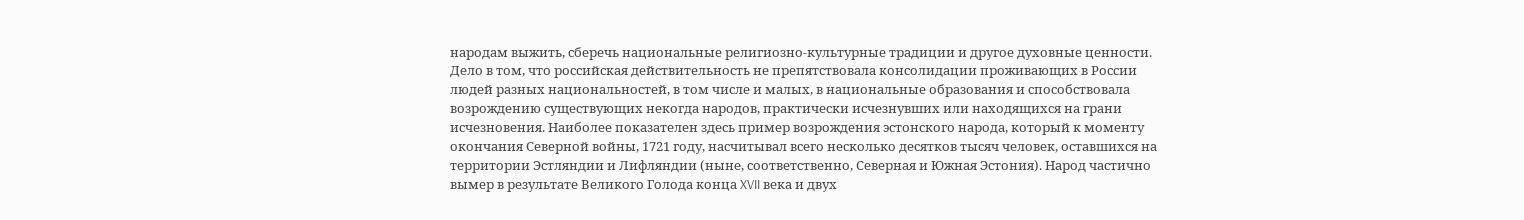народам выжить, сберечь национальные религиозно-культурные традиции и другое духовные ценности. Дело в том, что российская действительность не препятствовала консолидации проживающих в России людей разных национальностей, в том числе и малых, в национальные образования и способствовала возрождению существующих некогда народов, практически исчезнувших или находящихся на грани исчезновения. Наиболее показателен здесь пример возрождения эстонского народа, который к моменту окончания Северной войны, 1721 году, насчитывал всего несколько десятков тысяч человек, оставшихся на территории Эстляндии и Лифляндии (ныне, соответственно, Северная и Южная Эстония). Народ частично вымер в результате Великого Голода конца XVII века и двух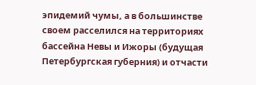эпидемий чумы, а в большинстве своем расселился на территориях бассейна Невы и Ижоры (будущая Петербургская губерния) и отчасти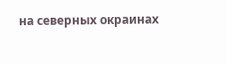на северных окраинах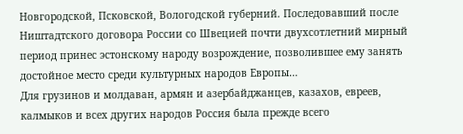Новгородской, Псковской, Вологодской губерний. Последовавший после Ништадтского договора России со Швецией почти двухсотлетний мирный период принес эстонскому народу возрождение, позволившее ему занять достойное место среди культурных народов Европы…
Для грузинов и молдаван, армян и азербайджанцев, казахов, евреев, калмыков и всех других народов Россия была прежде всего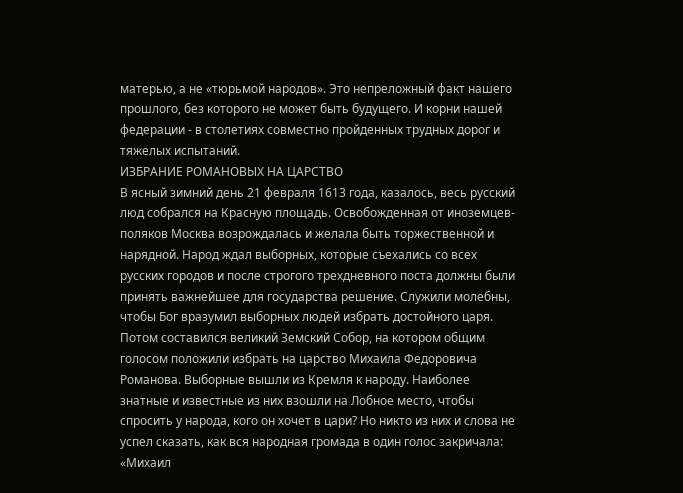матерью, а не «тюрьмой народов». Это непреложный факт нашего прошлого, без которого не может быть будущего. И корни нашей федерации - в столетиях совместно пройденных трудных дорог и тяжелых испытаний.
ИЗБРАНИЕ РОМАНОВЫХ НА ЦАРСТВО
В ясный зимний день 21 февраля 1613 года, казалось, весь русский люд собрался на Красную площадь. Освобожденная от иноземцев-поляков Москва возрождалась и желала быть торжественной и нарядной. Народ ждал выборных, которые съехались со всех русских городов и после строгого трехдневного поста должны были принять важнейшее для государства решение. Служили молебны, чтобы Бог вразумил выборных людей избрать достойного царя. Потом составился великий Земский Собор, на котором общим голосом положили избрать на царство Михаила Федоровича Романова. Выборные вышли из Кремля к народу. Наиболее знатные и известные из них взошли на Лобное место, чтобы спросить у народа, кого он хочет в цари? Но никто из них и слова не успел сказать, как вся народная громада в один голос закричала: «Михаил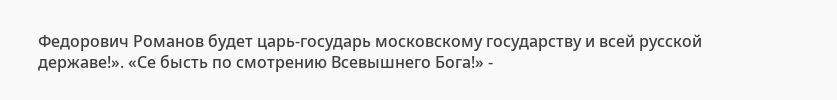Федорович Романов будет царь-государь московскому государству и всей русской державе!». «Се бысть по смотрению Всевышнего Бога!» -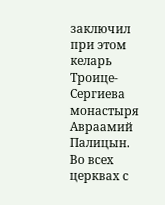заключил при этом келарь Троице-Сергиева монастыря Авраамий Палицын. Во всех церквах с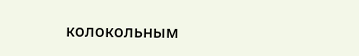колокольным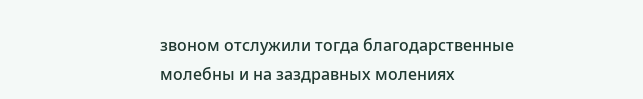звоном отслужили тогда благодарственные молебны и на заздравных молениях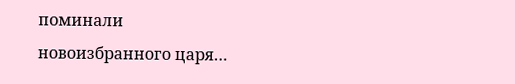поминали новоизбранного царя…